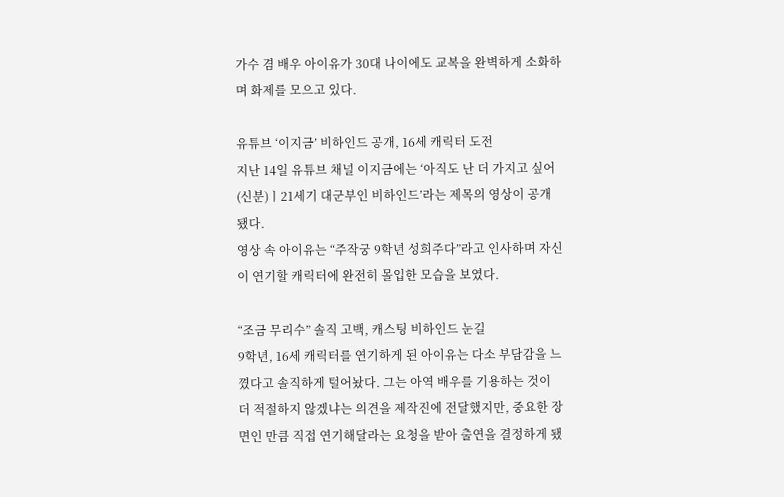가수 겸 배우 아이유가 30대 나이에도 교복을 완벽하게 소화하며 화제를 모으고 있다.

유튜브 ‘이지금’ 비하인드 공개, 16세 캐릭터 도전
지난 14일 유튜브 채널 이지금에는 ‘아직도 난 더 가지고 싶어 (신분)ㅣ21세기 대군부인 비하인드’라는 제목의 영상이 공개됐다.
영상 속 아이유는 “주작궁 9학년 성희주다”라고 인사하며 자신이 연기할 캐릭터에 완전히 몰입한 모습을 보였다.

“조금 무리수” 솔직 고백, 캐스팅 비하인드 눈길
9학년, 16세 캐릭터를 연기하게 된 아이유는 다소 부담감을 느꼈다고 솔직하게 털어놨다. 그는 아역 배우를 기용하는 것이 더 적절하지 않겠냐는 의견을 제작진에 전달했지만, 중요한 장면인 만큼 직접 연기해달라는 요청을 받아 출연을 결정하게 됐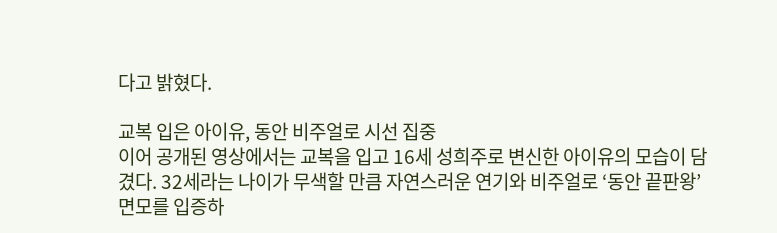다고 밝혔다.

교복 입은 아이유, 동안 비주얼로 시선 집중
이어 공개된 영상에서는 교복을 입고 16세 성희주로 변신한 아이유의 모습이 담겼다. 32세라는 나이가 무색할 만큼 자연스러운 연기와 비주얼로 ‘동안 끝판왕’ 면모를 입증하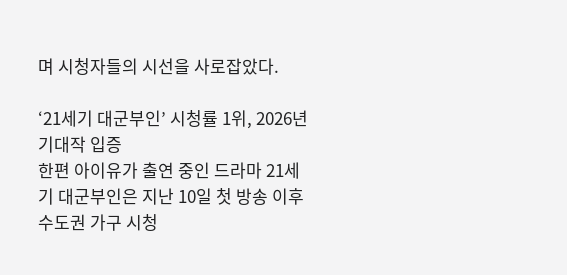며 시청자들의 시선을 사로잡았다.

‘21세기 대군부인’ 시청률 1위, 2026년 기대작 입증
한편 아이유가 출연 중인 드라마 21세기 대군부인은 지난 10일 첫 방송 이후 수도권 가구 시청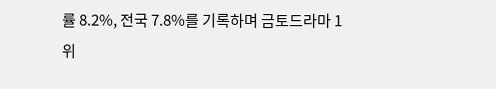률 8.2%, 전국 7.8%를 기록하며 금토드라마 1위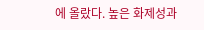에 올랐다. 높은 화제성과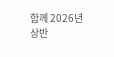함께 2026년 상반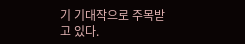기 기대작으로 주목받고 있다.